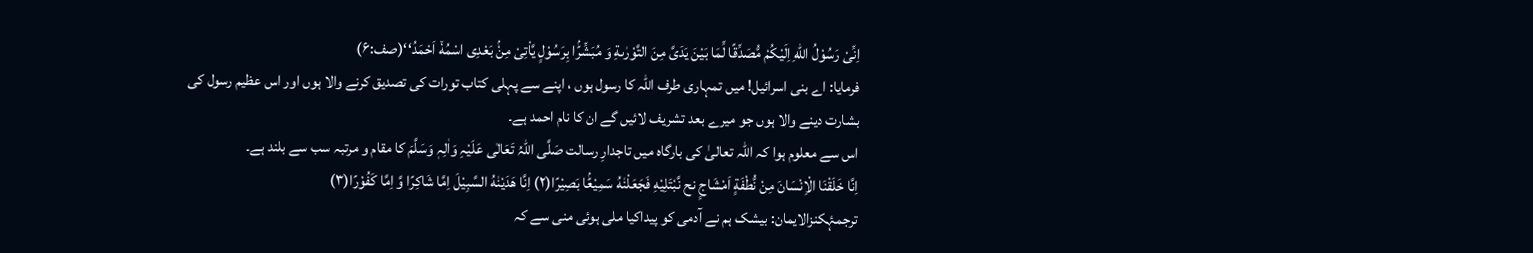اِنِّیْ رَسُوْلُ اللّٰهِ اِلَیْكُمْ مُّصَدِّقًا لِّمَا بَیْنَ یَدَیَّ مِنَ التَّوْرٰىةِ وَ مُبَشِّرًۢا بِرَسُوْلٍ یَّاْتِیْ مِنْۢ بَعْدِی اسْمُهٗۤ اَحْمَدُ‘‘(صف:۶)
فرمایا: اے بنی اسرائیل! میں تمہاری طرف اللّٰہ کا رسول ہوں ، اپنے سے پہلی کتاب تورات کی تصدیق کرنے والا ہوں اور اس عظیم رسول کی بشارت دینے والا ہوں جو میرے بعد تشریف لائیں گے ان کا نام احمد ہے۔
اس سے معلوم ہوا کہ اللّٰہ تعالیٰ کی بارگاہ میں تاجدارِ رسالت صَلَّی اللّٰہُ تَعَالٰی عَلَیْہِ وَاٰلِہٖ وَسَلَّمَ کا مقام و مرتبہ سب سے بلند ہے۔
اِنَّا خَلَقْنَا الْاِنْسَانَ مِنْ نُّطْفَةٍ اَمْشَاجٍ نح نَّبْتَلِیْهِ فَجَعَلْنٰهُ سَمِیْعًۢا بَصِیْرًا(۲) اِنَّا هَدَیْنٰهُ السَّبِیْلَ اِمَّا شَاكِرًا وَّ اِمَّا كَفُوْرًا(۳)
ترجمۂکنزالایمان: بیشک ہم نے آدمی کو پیداکیا ملی ہوئی منی سے کہ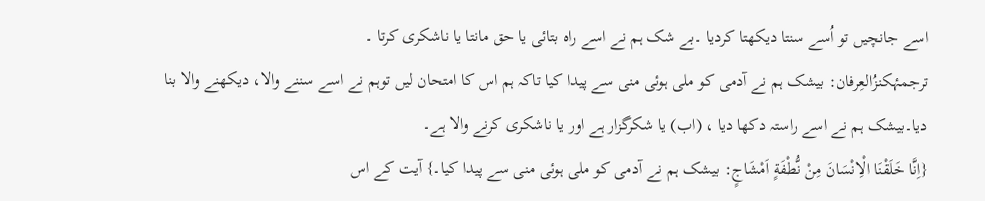اسے جانچیں تو اُسے سنتا دیکھتا کردیا ۔بے شک ہم نے اسے راہ بتائی یا حق مانتا یا ناشکری کرتا ۔
ترجمۂکنزُالعِرفان: بیشک ہم نے آدمی کو ملی ہوئی منی سے پیدا کیا تاکہ ہم اس کا امتحان لیں توہم نے اسے سننے والا، دیکھنے والا بنا دیا۔بیشک ہم نے اسے راستہ دکھا دیا ، (اب) یا شکرگزار ہے اور یا ناشکری کرنے والا ہے۔
{اِنَّا خَلَقْنَا الْاِنْسَانَ مِنْ نُّطْفَةٍ اَمْشَاجٍ: بیشک ہم نے آدمی کو ملی ہوئی منی سے پیدا کیا۔} آیت کے اس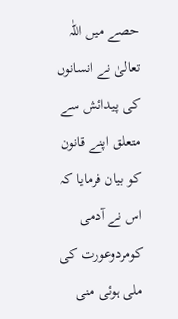حصے میں اللّٰہ تعالیٰ نے انسانوں کی پیدائش سے متعلق اپنے قانون کو بیان فرمایا کہ اس نے آدمی کومردوعورت کی ملی ہوئی منی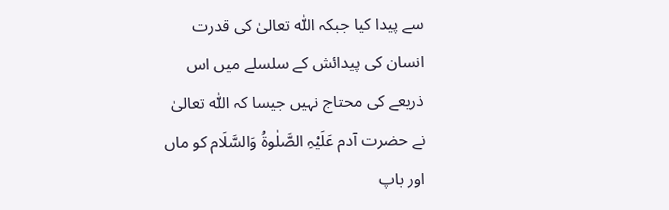سے پیدا کیا جبکہ اللّٰہ تعالیٰ کی قدرت انسان کی پیدائش کے سلسلے میں اس ذریعے کی محتاج نہیں جیسا کہ اللّٰہ تعالیٰ نے حضرت آدم عَلَیْہِ الصَّلٰوۃُ وَالسَّلَام کو ماں اور باپ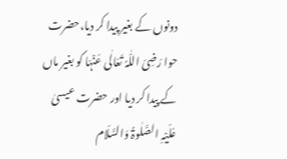دونوں کے بغیر پیدا کر دیا،حضرت حوا رَضِیَ اللّٰہُ تَعَالٰی عَنْہَا کو بغیر ماں کے پیدا کر دیا اور حضرت عیسیٰ عَلَیْہِ الصَّلٰوۃُ وَالسَّلَام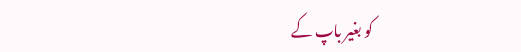کو بغیر باپ کے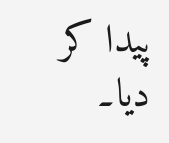پیدا کر دیا۔